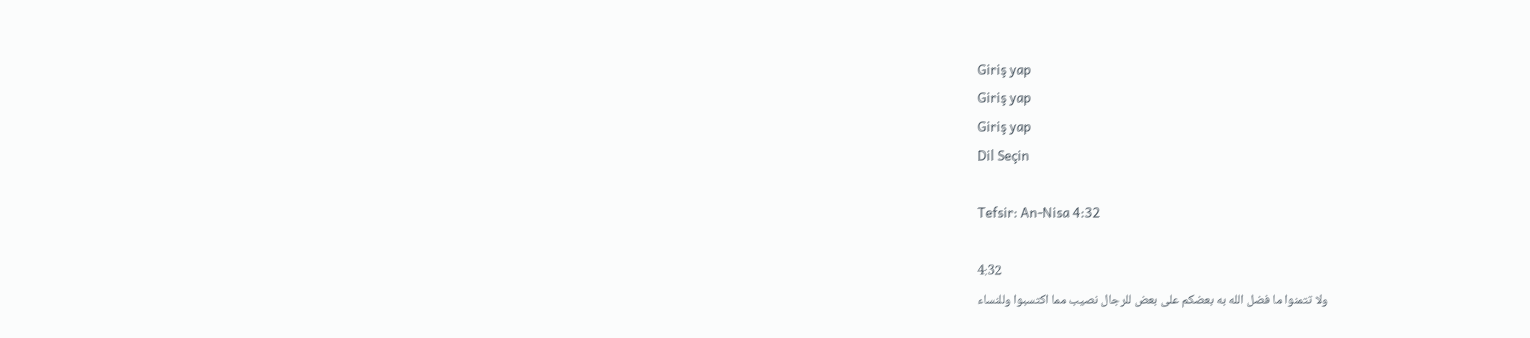Giriş yap
Giriş yap
Giriş yap
Dil Seçin

Tefsir: An-Nisa 4:32

4:32
ولا تتمنوا ما فضل الله به بعضكم على بعض للرجال نصيب مما اكتسبوا وللنساء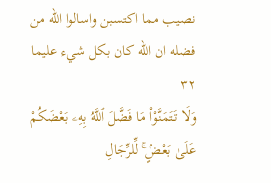نصيب مما اكتسبن واسالوا الله من فضله ان الله كان بكل شيء عليما ٣٢
وَلَا تَتَمَنَّوْا۟ مَا فَضَّلَ ٱللَّهُ بِهِۦ بَعْضَكُمْ عَلَىٰ بَعْضٍۢ ۚ لِّلرِّجَالِ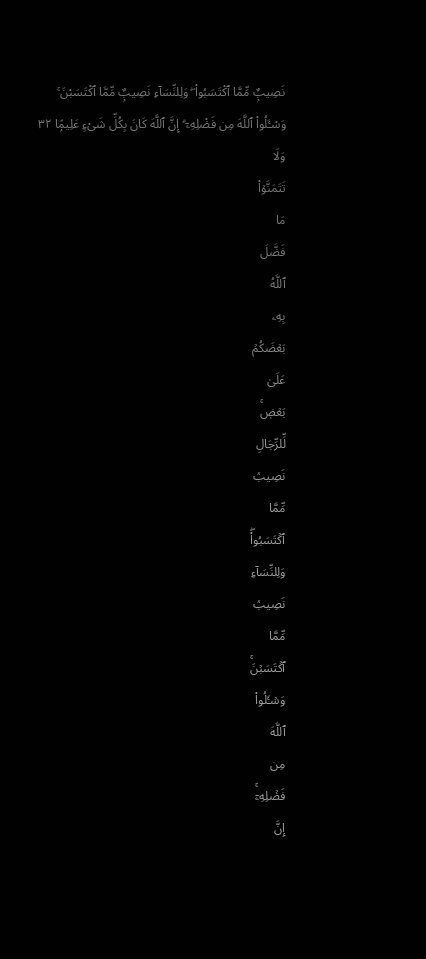نَصِيبٌۭ مِّمَّا ٱكْتَسَبُوا۟ ۖ وَلِلنِّسَآءِ نَصِيبٌۭ مِّمَّا ٱكْتَسَبْنَ ۚ وَسْـَٔلُوا۟ ٱللَّهَ مِن فَضْلِهِۦٓ ۗ إِنَّ ٱللَّهَ كَانَ بِكُلِّ شَىْءٍ عَلِيمًۭا ٣٢
وَلَا
تَتَمَنَّوۡاْ
مَا
فَضَّلَ
ٱللَّهُ
بِهِۦ
بَعۡضَكُمۡ
عَلَىٰ
بَعۡضٖۚ
لِّلرِّجَالِ
نَصِيبٞ
مِّمَّا
ٱكۡتَسَبُواْۖ
وَلِلنِّسَآءِ
نَصِيبٞ
مِّمَّا
ٱكۡتَسَبۡنَۚ
وَسۡـَٔلُواْ
ٱللَّهَ
مِن
فَضۡلِهِۦٓۚ
إِنَّ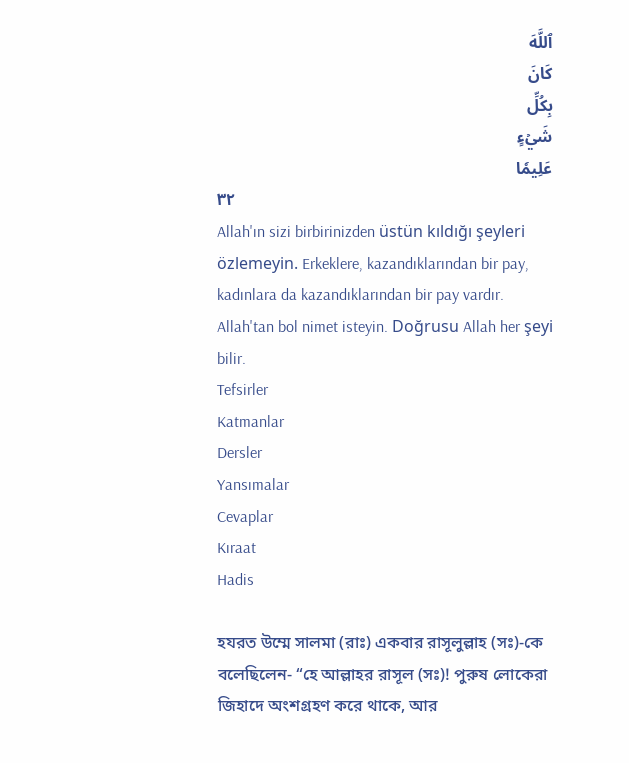ٱللَّهَ
كَانَ
بِكُلِّ
شَيۡءٍ
عَلِيمٗا
٣٢
Allah'ın sizi birbirinizden üstün kıldığı şeyleri özlemeyin. Erkeklere, kazandıklarından bir pay, kadınlara da kazandıklarından bir pay vardır. Allah'tan bol nimet isteyin. Doğrusu Allah her şeyi bilir.
Tefsirler
Katmanlar
Dersler
Yansımalar
Cevaplar
Kıraat
Hadis

হযরত উম্মে সালমা (রাঃ) একবার রাসূলুল্লাহ (সঃ)-কে বলেছিলেন- “হে আল্লাহর রাসূল (সঃ)! পুরুষ লোকেরা জিহাদে অংশগ্রহণ করে থাকে, আর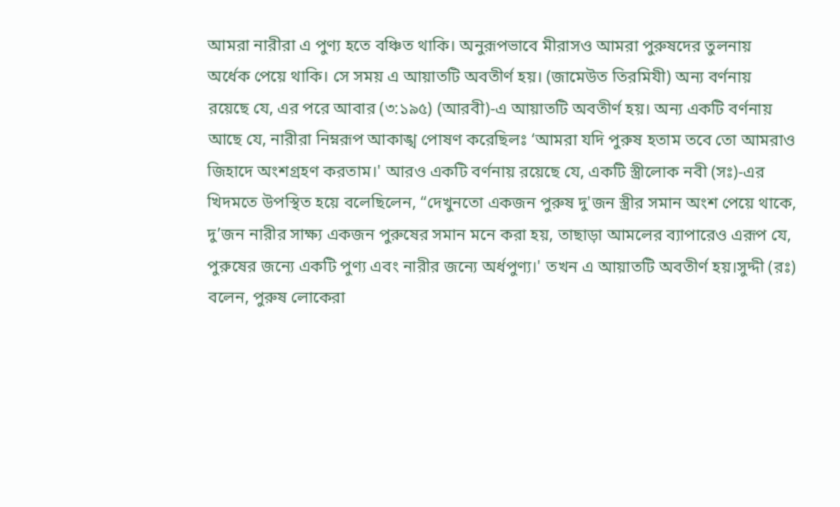আমরা নারীরা এ পুণ্য হতে বঞ্চিত থাকি। অনুরূপভাবে মীরাসও আমরা পুরুষদের তুলনায় অর্ধেক পেয়ে থাকি। সে সময় এ আয়াতটি অবতীর্ণ হয়। (জামেউত তিরমিযী) অন্য বর্ণনায় রয়েছে যে, এর পরে আবার (৩:১৯৫) (আরবী)-এ আয়াতটি অবতীর্ণ হয়। অন্য একটি বর্ণনায় আছে যে, নারীরা নিম্নরূপ আকাঙ্খ পোষণ করেছিলঃ ‘আমরা যদি পুরুষ হতাম তবে তো আমরাও জিহাদে অংশগ্রহণ করতাম।' আরও একটি বর্ণনায় রয়েছে যে, একটি স্ত্রীলোক নবী (সঃ)-এর খিদমতে উপস্থিত হয়ে বলেছিলেন, “দেখুনতো একজন পুরুষ দু'জন স্ত্রীর সমান অংশ পেয়ে থাকে, দু’জন নারীর সাক্ষ্য একজন পুরুষের সমান মনে করা হয়, তাছাড়া আমলের ব্যাপারেও এরূপ যে, পুরুষের জন্যে একটি পুণ্য এবং নারীর জন্যে অর্ধপুণ্য।' তখন এ আয়াতটি অবতীর্ণ হয়।সুদ্দী (রঃ) বলেন, পুরুষ লোকেরা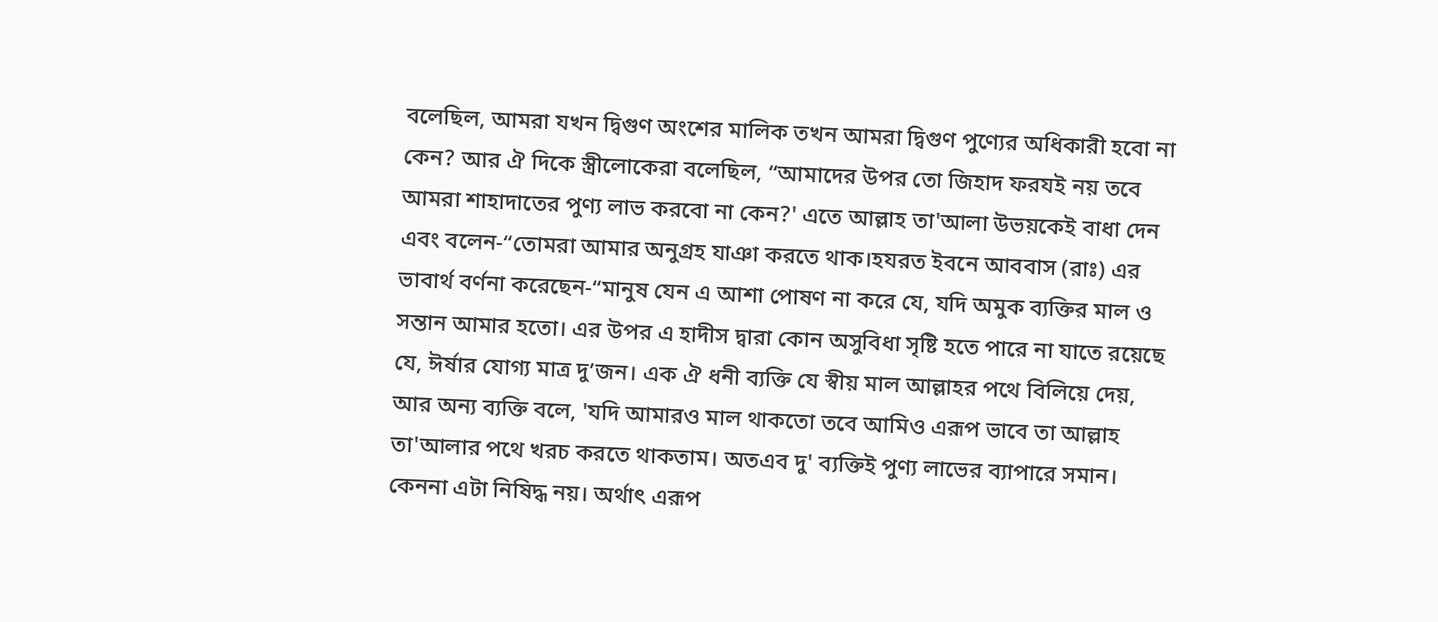বলেছিল, আমরা যখন দ্বিগুণ অংশের মালিক তখন আমরা দ্বিগুণ পুণ্যের অধিকারী হবো না কেন? আর ঐ দিকে স্ত্রীলোকেরা বলেছিল, “আমাদের উপর তো জিহাদ ফরযই নয় তবে আমরা শাহাদাতের পুণ্য লাভ করবো না কেন?' এতে আল্লাহ তা'আলা উভয়কেই বাধা দেন এবং বলেন-“তোমরা আমার অনুগ্রহ যাঞা করতে থাক।হযরত ইবনে আববাস (রাঃ) এর ভাবার্থ বর্ণনা করেছেন-“মানুষ যেন এ আশা পোষণ না করে যে, যদি অমুক ব্যক্তির মাল ও সন্তান আমার হতো। এর উপর এ হাদীস দ্বারা কোন অসুবিধা সৃষ্টি হতে পারে না যাতে রয়েছে যে, ঈর্ষার যোগ্য মাত্র দু’জন। এক ঐ ধনী ব্যক্তি যে স্বীয় মাল আল্লাহর পথে বিলিয়ে দেয়, আর অন্য ব্যক্তি বলে, 'যদি আমারও মাল থাকতো তবে আমিও এরূপ ভাবে তা আল্লাহ তা'আলার পথে খরচ করতে থাকতাম। অতএব দু' ব্যক্তিই পুণ্য লাভের ব্যাপারে সমান। কেননা এটা নিষিদ্ধ নয়। অর্থাৎ এরূপ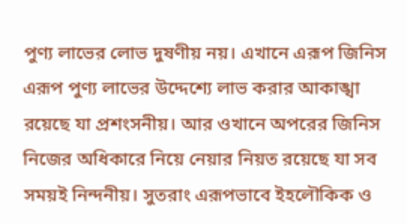পুণ্য লাভের লোভ দুষণীয় নয়। এখানে এরূপ জিনিস এরূপ পুণ্য লাভের উদ্দেশ্যে লাভ করার আকাঙ্খা রয়েছে যা প্রশংসনীয়। আর ওখানে অপরের জিনিস নিজের অধিকারে নিয়ে নেয়ার নিয়ত রয়েছে যা সব সময়ই নিন্দনীয়। সুতরাং এরূপভাবে ইহলৌকিক ও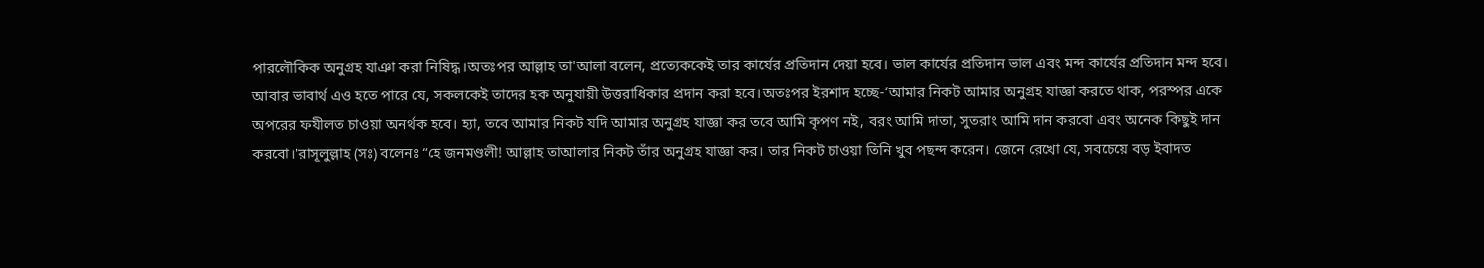পারলৌকিক অনুগ্রহ যাঞা করা নিষিদ্ধ।অতঃপর আল্লাহ তা'আলা বলেন, প্রত্যেককেই তার কার্যের প্রতিদান দেয়া হবে। ভাল কার্যের প্রতিদান ভাল এবং মন্দ কার্যের প্রতিদান মন্দ হবে। আবার ভাবার্থ এও হতে পারে যে, সকলকেই তাদের হক অনুযায়ী উত্তরাধিকার প্রদান করা হবে।অতঃপর ইরশাদ হচ্ছে-‘আমার নিকট আমার অনুগ্রহ যাজ্ঞা করতে থাক, পরস্পর একে অপরের ফযীলত চাওয়া অনর্থক হবে। হ্যা, তবে আমার নিকট যদি আমার অনুগ্রহ যাজ্ঞা কর তবে আমি কৃপণ নই, বরং আমি দাতা, সুতরাং আমি দান করবো এবং অনেক কিছুই দান করবো।'রাসূলুল্লাহ (সঃ) বলেনঃ “হে জনমণ্ডলী! আল্লাহ তাআলার নিকট তাঁর অনুগ্রহ যাজ্ঞা কর। তার নিকট চাওয়া তিনি খুব পছন্দ করেন। জেনে রেখো যে, সবচেয়ে বড় ইবাদত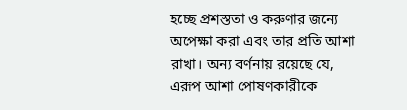হচ্ছে প্রশস্ততা ও করুণার জন্যে অপেক্ষা করা এবং তার প্রতি আশা রাখা। অন্য বর্ণনায় রয়েছে যে, এরূপ আশা পোষণকারীকে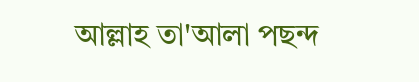আল্লাহ তা'আলা পছন্দ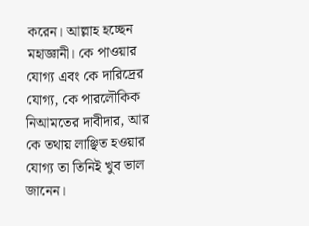করেন। আল্লাহ হচ্ছেন মহাজ্ঞানী। কে পাওয়ার যোগ্য এবং কে দারিদ্রের যোগ্য, কে পারলৌকিক নিআমতের দাবীদার, আর কে তথায় লাঞ্ছিত হওয়ার যোগ্য তা তিনিই খুব ভাল জানেন।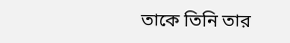তাকে তিনি তার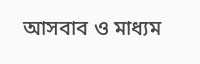আসবাব ও মাধ্যম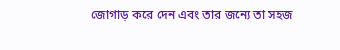জোগাড় করে দেন এবং তার জন্যে তা সহজ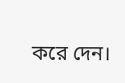করে দেন।